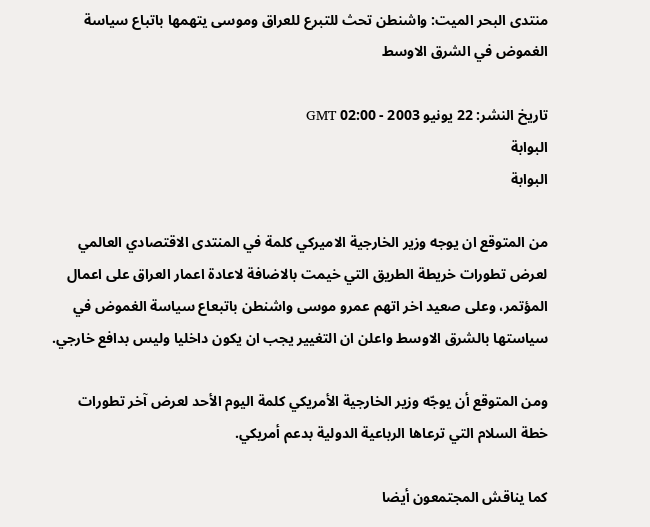منتدى البحر الميت: واشنطن تحث للتبرع للعراق وموسى يتهمها باتباع سياسة الغموض في الشرق الاوسط

تاريخ النشر: 22 يونيو 2003 - 02:00 GMT
البوابة
البوابة

من المتوقع ان يوجه وزير الخارجية الاميركي كلمة في المنتدى الاقتصادي العالمي لعرض تطورات خريطة الطريق التي خيمت بالاضافة لاعادة اعمار العراق على اعمال المؤتمر، وعلى صعيد اخر اتهم عمرو موسى واشنطن باتبعاع سياسة الغموض في سياستها بالشرق الاوسط واعلن ان التغيير يجب ان يكون داخليا وليس بدافع خارجي.

ومن المتوقع أن يوجّه وزير الخارجية الأمريكي كلمة اليوم الأحد لعرض آخر تطورات خطة السلام التي ترعاها الرباعية الدولية بدعم أمريكي.

كما يناقش المجتمعون أيضا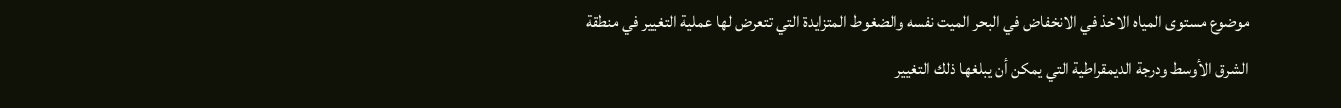موضوع مستوى المياه الاخذ في الانخفاض في البحر الميت نفسه والضغوط المتزايدة التي تتعرض لها عملية التغيير في منطقة الشرق الأوسط ودرجة الديمقراطية التي يمكن أن يبلغها ذلك التغيير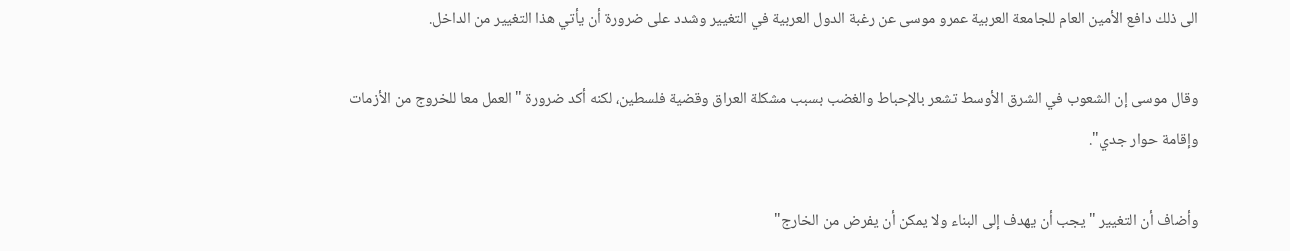الى ذلك دافع الأمين العام للجامعة العربية عمرو موسى عن رغبة الدول العربية في التغيير وشدد على ضرورة أن يأتي هذا التغيير من الداخل.

وقال موسى إن الشعوب في الشرق الأوسط تشعر بالإحباط والغضب بسبب مشكلة العراق وقضية فلسطين، لكنه أكد ضرورة "العمل معا للخروج من الأزمات وإقامة حوار جدي".

وأضاف أن التغيير "يجب أن يهدف إلى البناء ولا يمكن أن يفرض من الخارج"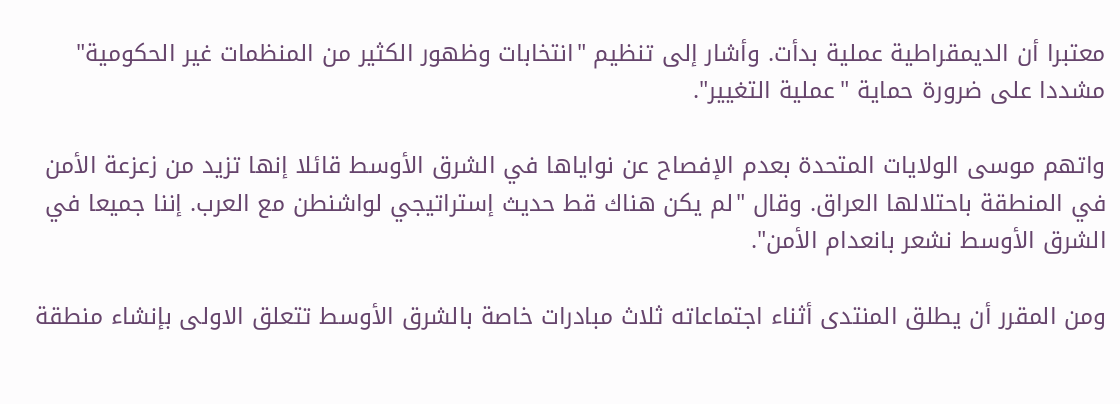معتبرا أن الديمقراطية عملية بدأت. وأشار إلى تنظيم "انتخابات وظهور الكثير من المنظمات غير الحكومية" مشددا على ضرورة حماية "عملية التغيير".

واتهم موسى الولايات المتحدة بعدم الإفصاح عن نواياها في الشرق الأوسط قائلا إنها تزيد من زعزعة الأمن في المنطقة باحتلالها العراق. وقال "لم يكن هناك قط حديث إستراتيجي لواشنطن مع العرب. إننا جميعا في الشرق الأوسط نشعر بانعدام الأمن".

ومن المقرر أن يطلق المنتدى أثناء اجتماعاته ثلاث مبادرات خاصة بالشرق الأوسط تتعلق الاولى بإنشاء منطقة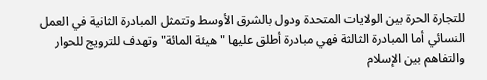للتجارة الحرة بين الولايات المتحدة ودول بالشرق الأوسط وتتمثل المبادرة الثانية في العمل النسائي أما المبادرة الثالثة فهي مبادرة أطلق عليها "هيئة المائة" وتهدف للترويج للحوار والتفاهم بين الإسلام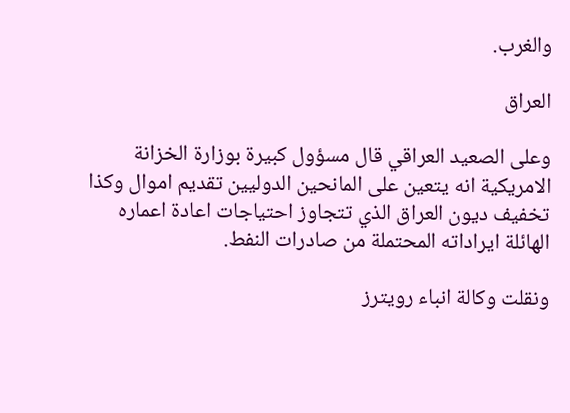والغرب.

العراق

وعلى الصعيد العراقي قال مسؤول كبيرة بوزارة الخزانة الامريكية انه يتعين على المانحين الدوليين تقديم اموال وكذا تخفيف ديون العراق الذي تتجاوز احتياجات اعادة اعماره الهائلة ايراداته المحتملة من صادرات النفط.

ونقلت وكالة انباء رويترز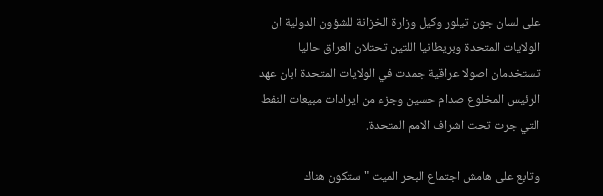على لسان جون تيلور وكيل وزارة الخزانة للشؤون الدولية ان الولايات المتحدة وبريطانيا اللتين تحتلان العراق حاليا تستخدمان اصولا عراقية جمدت في الولايات المتحدة ابان عهد الرئيس المخلوع صدام حسين وجزء من ايرادات مبيعات النفط التي جرت تحت اشراف الامم المتحدة.

وتابع على هامش اجتماع البحر الميت "ستكون هناك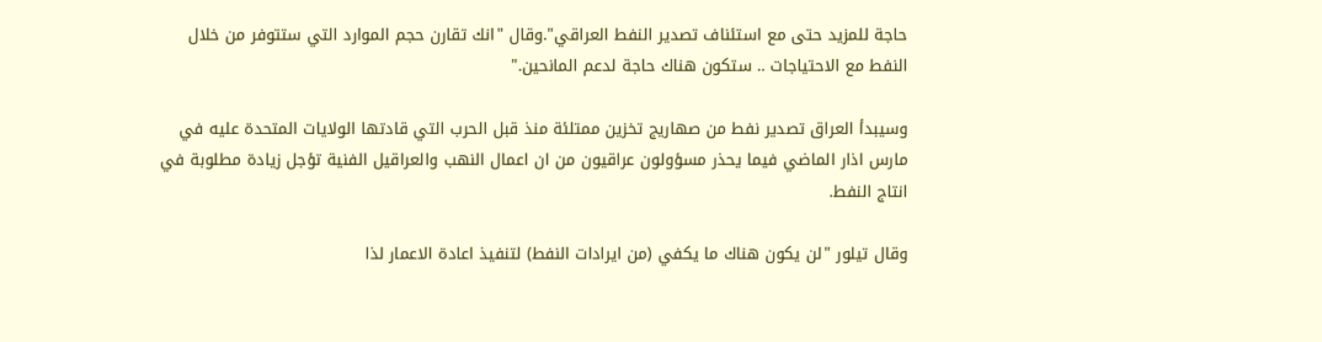حاجة للمزيد حتى مع استئناف تصدير النفط العراقي".وقال "انك تقارن حجم الموارد التي ستتوفر من خلال النفط مع الاحتياجات .. ستكون هناك حاجة لدعم المانحين."

وسيبدأ العراق تصدير نفط من صهاريج تخزين ممتلئة منذ قبل الحرب التي قادتها الولايات المتحدة عليه في مارس اذار الماضي فيما يحذر مسؤولون عراقيون من ان اعمال النهب والعراقيل الفنية تؤجل زيادة مطلوبة في انتاج النفط.

وقال تيلور "لن يكون هناك ما يكفي (من ايرادات النفط) لتنفيذ اعادة الاعمار لذا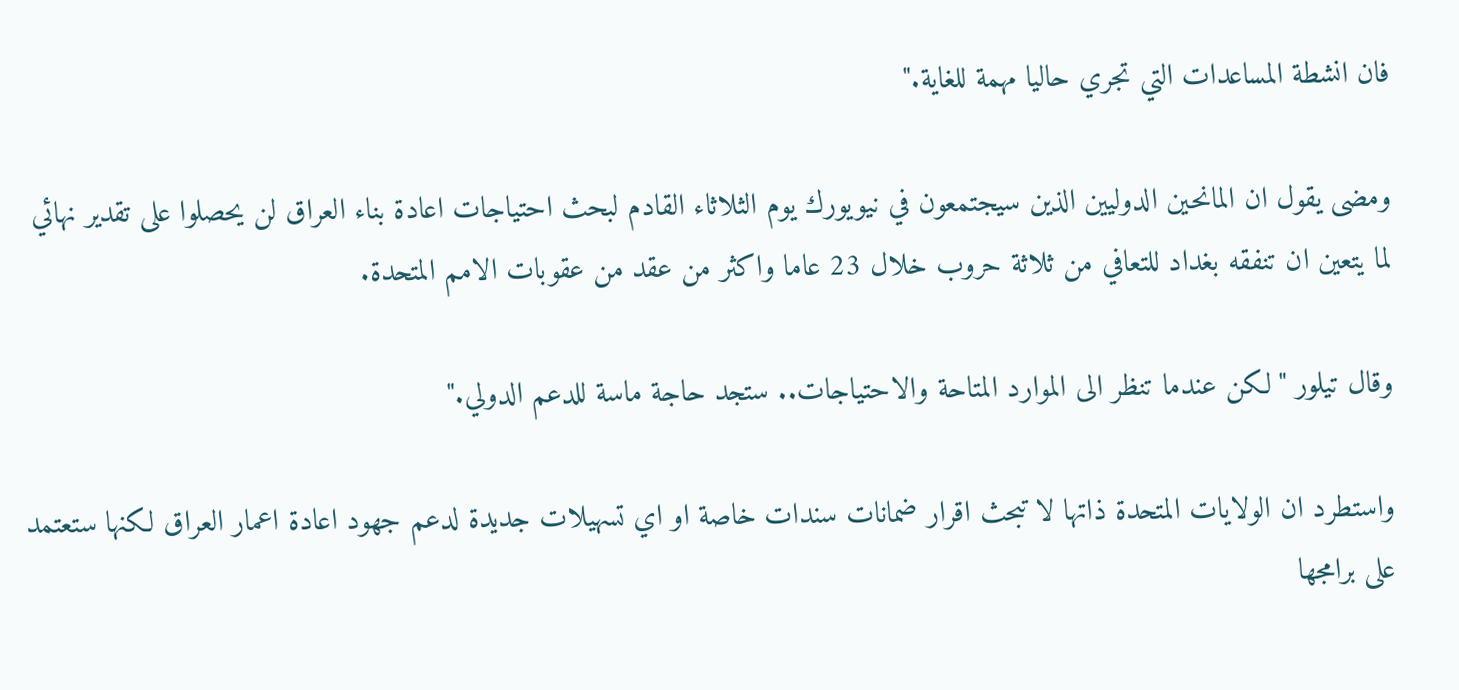فان انشطة المساعدات التي تجري حاليا مهمة للغاية."

ومضى يقول ان المانحين الدوليين الذين سيجتمعون في نيويورك يوم الثلاثاء القادم لبحث احتياجات اعادة بناء العراق لن يحصلوا على تقدير نهائي لما يتعين ان تنفقه بغداد للتعافي من ثلاثة حروب خلال 23 عاما واكثر من عقد من عقوبات الامم المتحدة.

وقال تيلور "لكن عندما تنظر الى الموارد المتاحة والاحتياجات.. ستجد حاجة ماسة للدعم الدولي."

واستطرد ان الولايات المتحدة ذاتها لا تبحث اقرار ضمانات سندات خاصة او اي تسهيلات جديدة لدعم جهود اعادة اعمار العراق لكنها ستعتمد على برامجها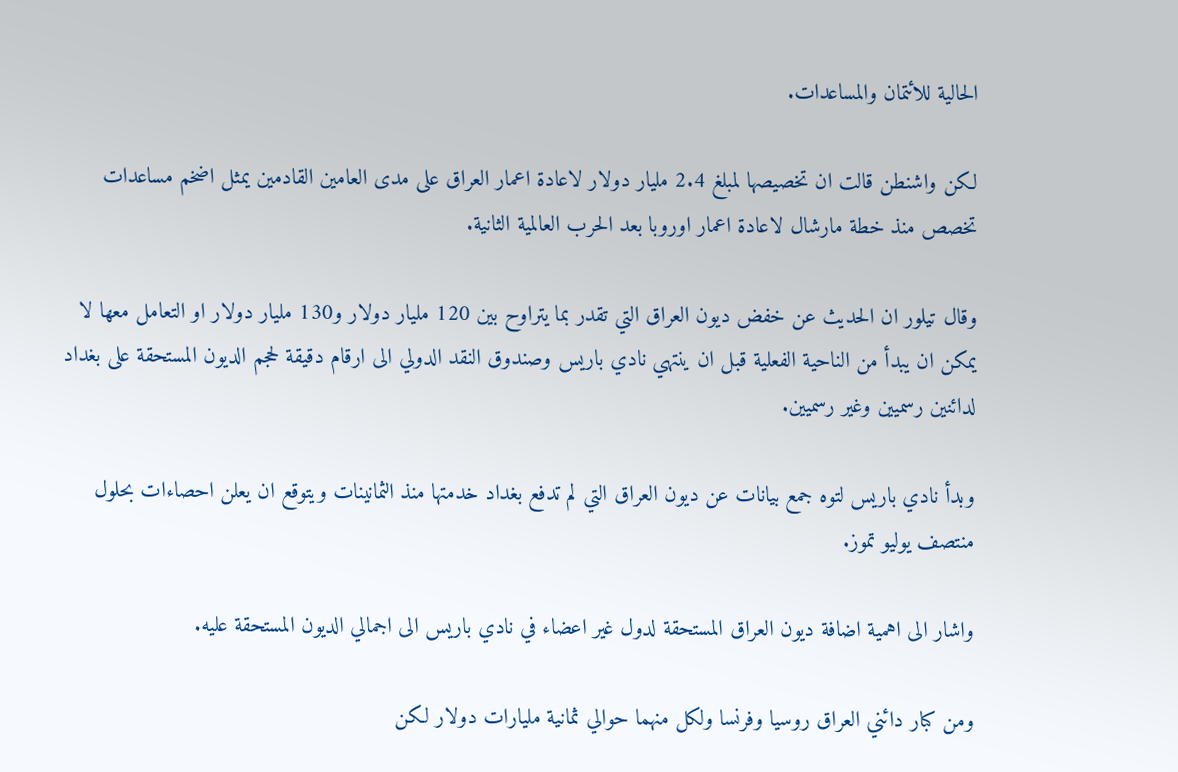الحالية للائتمان والمساعدات.

لكن واشنطن قالت ان تخصيصها لمبلغ 2.4 مليار دولار لاعادة اعمار العراق على مدى العامين القادمين يمثل اضخم مساعدات تخصص منذ خطة مارشال لاعادة اعمار اوروبا بعد الحرب العالمية الثانية.

وقال تيلور ان الحديث عن خفض ديون العراق التي تقدر بما يتراوح بين 120 مليار دولار و130 مليار دولار او التعامل معها لا يمكن ان يبدأ من الناحية الفعلية قبل ان ينتهي نادي باريس وصندوق النقد الدولي الى ارقام دقيقة لحجم الديون المستحقة على بغداد لدائنين رسميين وغير رسميين.

وبدأ نادي باريس لتوه جمع بيانات عن ديون العراق التي لم تدفع بغداد خدمتها منذ الثمانينات ويتوقع ان يعلن احصاءات بحلول منتصف يوليو تموز.

واشار الى اهمية اضافة ديون العراق المستحقة لدول غير اعضاء في نادي باريس الى اجمالي الديون المستحقة عليه.

ومن كبار دائني العراق روسيا وفرنسا ولكل منهما حوالي ثمانية مليارات دولار لكن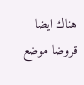هناك ايضا قروضا موضع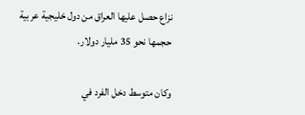نزاع حصل عليها العراق من دول خليجية عربية حجمها نحو 35 مليار دولار.

وكان متوسط دخل الفرد في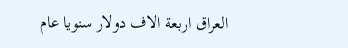العراق اربعة الاف دولار سنويا عام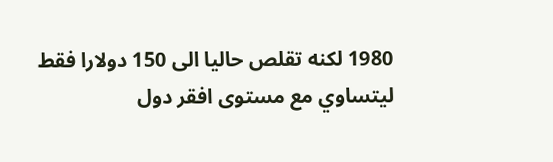1980 لكنه تقلص حاليا الى 150 دولارا فقط ليتساوي مع مستوى افقر دول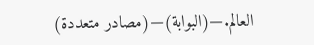العالم.—(البوابة)—(مصادر متعددة)